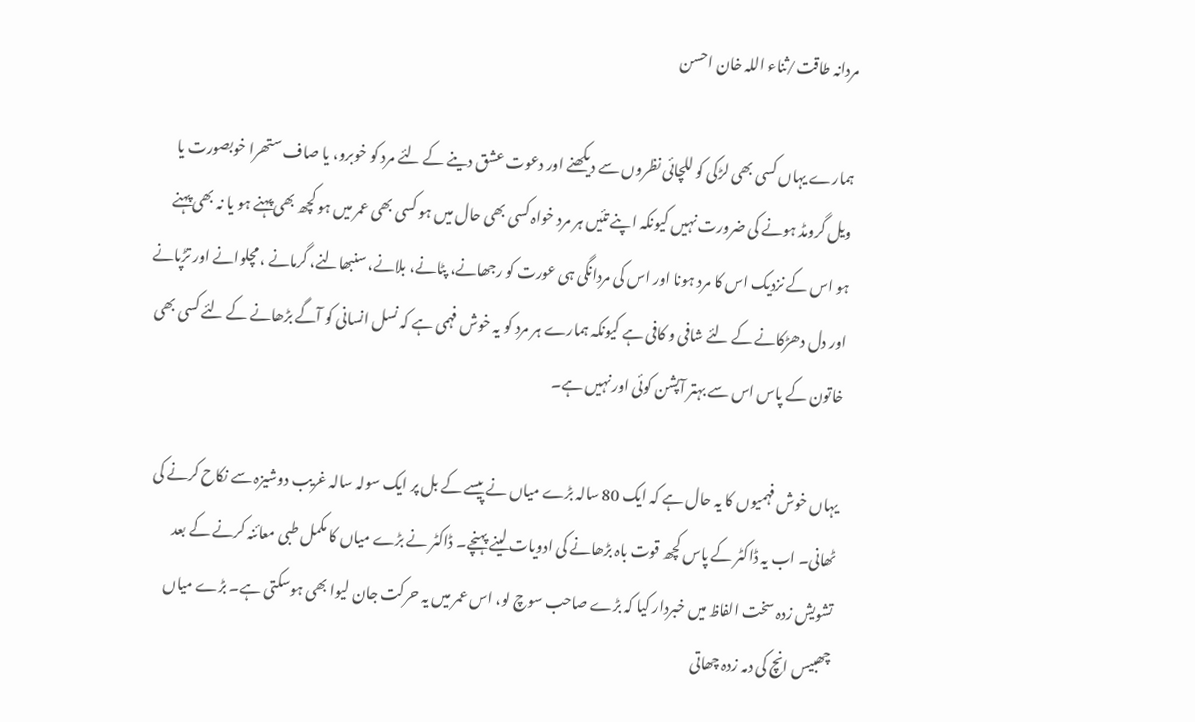مردانہ طاقت/ثناء اللہ خان احسن

ہمارے یہاں کسی بھی لڑکی کو للچائی نظروں سے دیکھنے اور دعوت عشق دینے کے لئے مرد کو خوبرو، یا صاف ستھرا خوبصورت یا ویل گرومڈ ہونے کی ضرورت نہیں کیونکہ اپنے تئیں ہر مرد خواہ کسی بھی حال میں ہو کسی بھی عمر میں ہو کچھ بھی پہنے ہو یا نہ بھی پہنے ہو اس کے نزدیک اس کا مرد ہونا اور اس کی مردانگی ہی عورت کو رجھانے، پٹانے، بلانے، سنبھالنے، گرمانے ، مچلوانے اور تڑپانے اور دل دھڑکانے کے لئے شافی و کافی ہے کیونکہ ہمارے ہر مرد کو یہ خوش فہمی ہے کہ نسل انسانی کو آگے بڑھانے کے لئے کسی بھی خاتون کے پاس اس سے بہتر آپشن کوئی اور نہیں ہے۔

یہاں خوش فہمیوں کا یہ حال ہے کہ ایک 80 سالہ بڑے میاں نے پیسے کے بل پر ایک سولہ سالہ غریب دوشیزہ سے نکاح کرنے کی ٹھانی۔ اب یہ ڈاکٹر کے پاس کچھ قوت باہ بڑھانے کی ادویات لینے پہنچے۔ ڈاکٹر نے بڑے میاں کا مکمل طبی معائنہ کرنے کے بعد تشویش زدہ سخت الفاظ میں خبردار کیا کہ بڑے صاحب سوچ لو، اس عمر میں یہ حرکت جان لیوا بھی ہوسکتی ہے۔ بڑے میاں چھبیس انچ کی دمہ زدہ چھاتی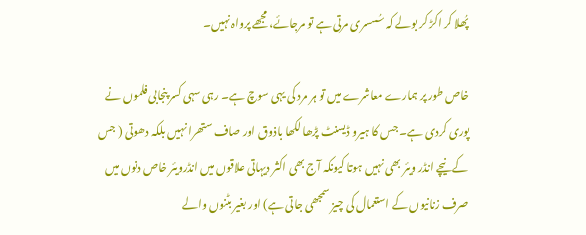پُھلا کر اکڑ کر بولے کہ سُسسری مرتی ہے تو مرجائے، مجھے پرواہ نہیں۔

خاص طور پر ہمارے معاشرے میں تو ہر مرد کی یہی سوچ ہے۔ رہی سہی کسر پنجابی فلموں نے پوری کردی ہے۔ جس کا ہیرو ڈیسنٹ پڑھا لکھا باذوق اور صاف ستھرا نہیں بلکہ دھوتی ( جس کے نیچے انڈر ویئر بھی نہیں ہوتا کیونکہ آج بھی اکثر دیہاتی علاقوں میں انڈرویئر خاص دنوں میں صرف زنانیوں کے استعمال کی چیز سمجھی جاتی ہے) اور بغیر بٹنوں والے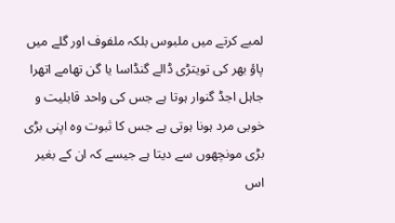لمبے کرتے میں ملبوس بلکہ ملفوف اور گلے میں پاؤ بھر کی تویتڑی ڈالے گنڈاسا یا گن تھامے اتھرا جاہل اجڈ گنوار ہوتا ہے جس کی واحد قابلیت و خوبی مرد ہونا ہوتی ہے جس کا ثبوت وہ اپنی بڑی بڑی مونچھوں سے دیتا ہے جیسے کہ ان کے بغیر اس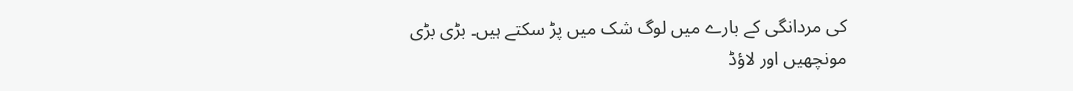کی مردانگی کے بارے میں لوگ شک میں پڑ سکتے ہیں۔ بڑی بڑی مونچھیں اور لاؤڈ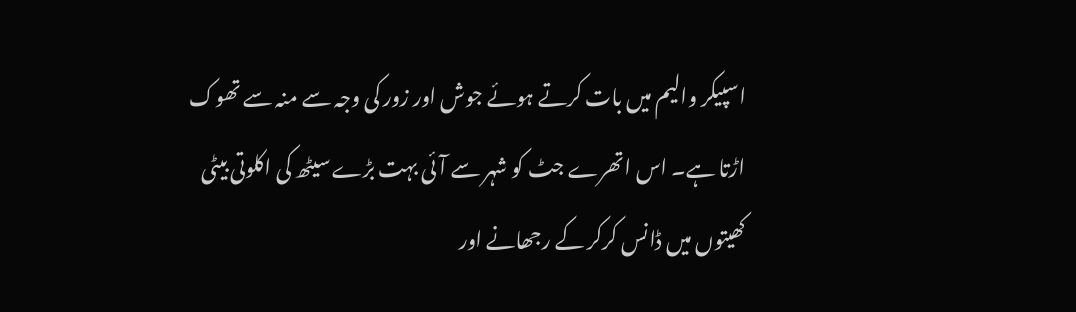اسپیکر والیم میں بات کرتے ہوئے جوش اور زور کی وجہ سے منہ سے تھوک اڑتا ہے۔ اس اتھرے جٹ کو شہر سے آئی بہت بڑے سیٹھ کی اکلوتی بیٹی کھیتوں میں ڈانس کرکر کے رجھانے اور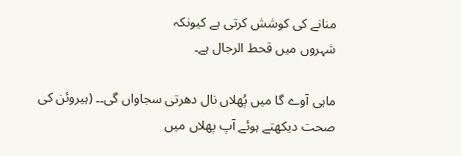منانے کی کوشش کرتی ہے کیونکہ
شہروں میں قحط الرجال ہے۔

ماہی آوے گا میں پُھلاں نال دھرتی سجاواں گی۔۔ (ہیروئن کی صحت دیکھتے ہوئے آپ پھلاں میں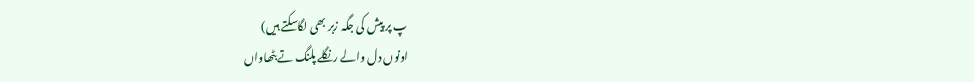پ پر پیش کی جگہ زبر بھی لگاسکتے ہیں)
اونوں دل والے رنگلے پلنگ تے بٹھاواں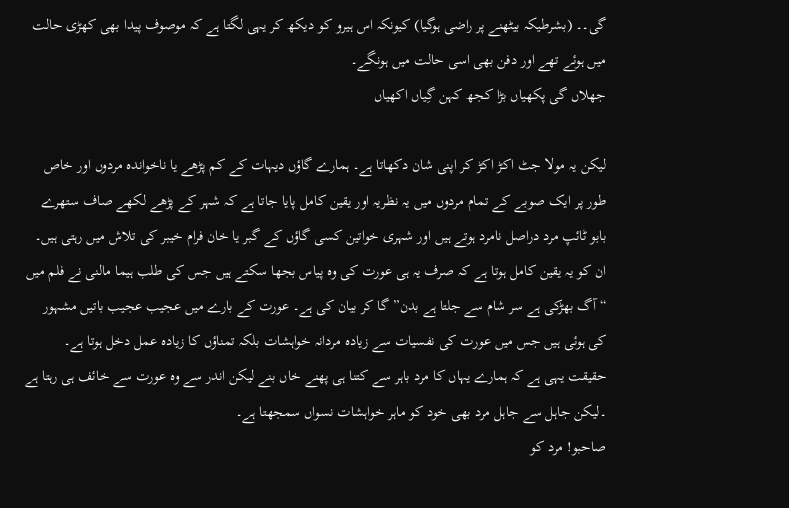گی۔۔ (بشرطیکہ بیٹھنے پر راضی ہوگیا) کیونکہ اس ہیرو کو دیکھ کر یہی لگتا ہے کہ موصوف پیدا بھی کھڑی حالت میں ہوئے تھے اور دفن بھی اسی حالت میں ہونگے۔
جھلاں گی پکھیاں بڑا کجھ کہن گِیاں اکھیاں

لیکن یہ مولا جٹ اکڑ اکڑ کر اپنی شان دکھاتا ہے۔ ہمارے گاؤں دیہات کے کم پڑھے یا ناخواندہ مردوں اور خاص طور پر ایک صوبے کے تمام مردوں میں یہ نظریہ اور یقین کامل پایا جاتا ہے کہ شہر کے پڑھے لکھے صاف ستھرے بابو ٹائپ مرد دراصل نامرد ہوتے ہیں اور شہری خواتین کسی گاؤں کے گبر یا خان فرام خیبر کی تلاش میں رہتی ہیں۔
ان کو یہ یقین کامل ہوتا ہے کہ صرف یہ ہی عورت کی وہ پیاس بجھا سکتے ہیں جس کی طلب ہیما مالنی نے فلم میں “ آگ بھڑکی ہے سر شام سے جلتا ہے بدن” گا کر بیان کی ہے۔ عورت کے بارے میں عجیب عجیب باتیں مشہور کی ہوئی ہیں جس میں عورت کی نفسیات سے زیادہ مردانہ خواہشات بلکہ تمناؤں کا زیادہ عمل دخل ہوتا ہے۔ حقیقت یہی ہے کہ ہمارے یہاں کا مرد باہر سے کتنا ہی پھنے خاں بنے لیکن اندر سے وہ عورت سے خائف ہی رہتا ہے ۔لیکن جاہل سے جاہل مرد بھی خود کو ماہر خواہشات نسواں سمجھتا ہے۔
صاحبو! مرد کو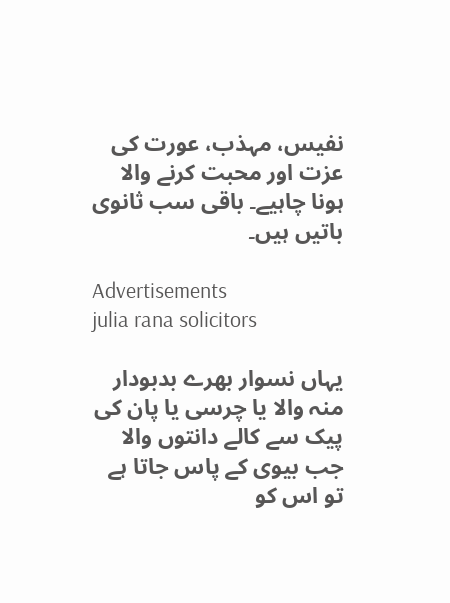نفیس، مہذب، عورت کی عزت اور محبت کرنے والا ہونا چاہیے۔ باقی سب ثانوی باتیں ہیں۔

Advertisements
julia rana solicitors

یہاں نسوار بھرے بدبودار منہ والا یا چرسی یا پان کی پیک سے کالے دانتوں والا جب بیوی کے پاس جاتا ہے تو اس کو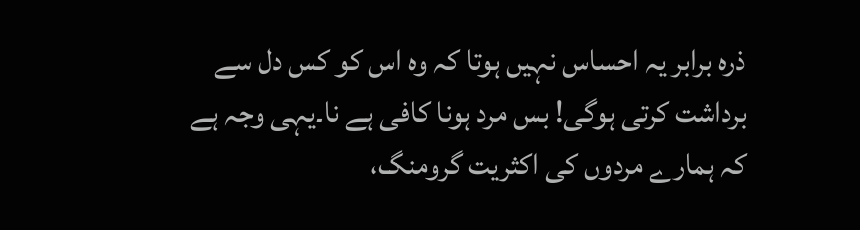ذرہ برابر یہ احساس نہیں ہوتا کہ وہ اس کو کس دل سے برداشت کرتی ہوگی! بس مرد ہونا کافی ہے نا۔یہی وجہ ہے کہ ہمارے مردوں کی اکثریت گرومنگ،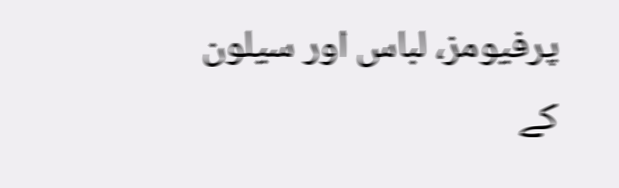پرفیومز، لباس اور سیلون کے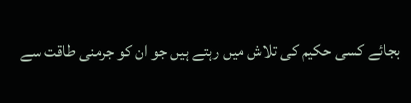بجائے کسی حکیم کی تلاش میں رہتے ہیں جو ان کو جرمنی طاقت سے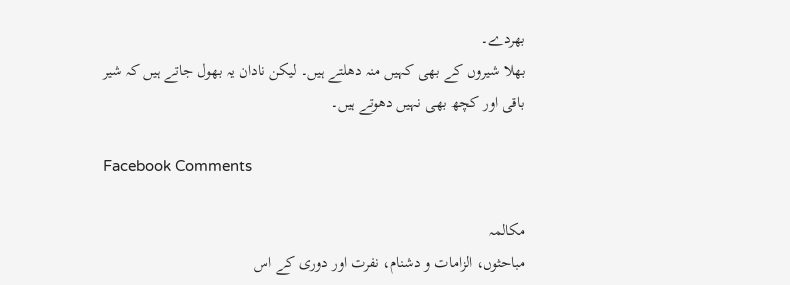بھردے۔
بھلا شیروں کے بھی کہیں منہ دھلتے ہیں۔ لیکن نادان یہ بھول جاتے ہیں کہ شیر باقی اور کچھ بھی نہیں دھوتے ہیں۔

Facebook Comments

مکالمہ
مباحثوں، الزامات و دشنام، نفرت اور دوری کے اس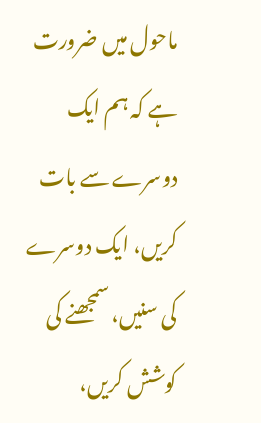ماحول میں ضرورت ہے کہ ہم ایک دوسرے سے بات کریں، ایک دوسرے کی سنیں، سمجھنے کی کوشش کریں،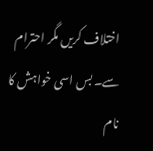اختلاف کریں مگر احترام سے۔ بس اسی خواہش کا نام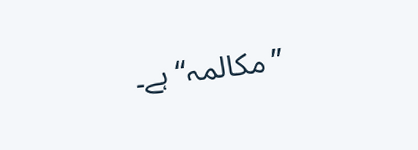”مکالمہ“ ہے۔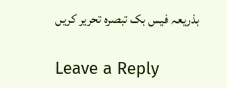بذریعہ فیس بک تبصرہ تحریر کریں

Leave a Reply